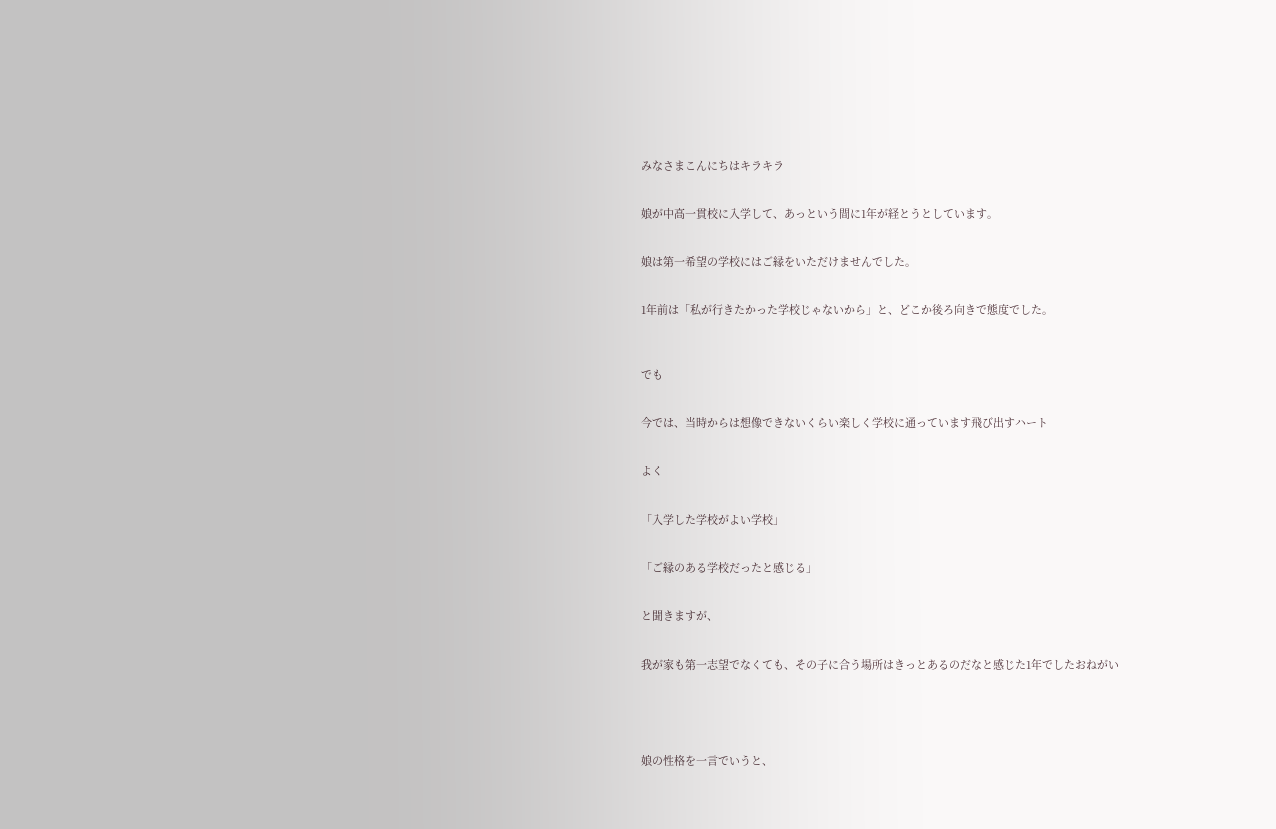みなさまこんにちはキラキラ


娘が中高一貫校に入学して、あっという間に1年が経とうとしています。


娘は第一希望の学校にはご縁をいただけませんでした。


1年前は「私が行きたかった学校じゃないから」と、どこか後ろ向きで態度でした。



でも


今では、当時からは想像できないくらい楽しく学校に通っています飛び出すハート


よく


「入学した学校がよい学校」


「ご縁のある学校だったと感じる」


と聞きますが、


我が家も第一志望でなくても、その子に合う場所はきっとあるのだなと感じた1年でしたおねがい





娘の性格を一言でいうと、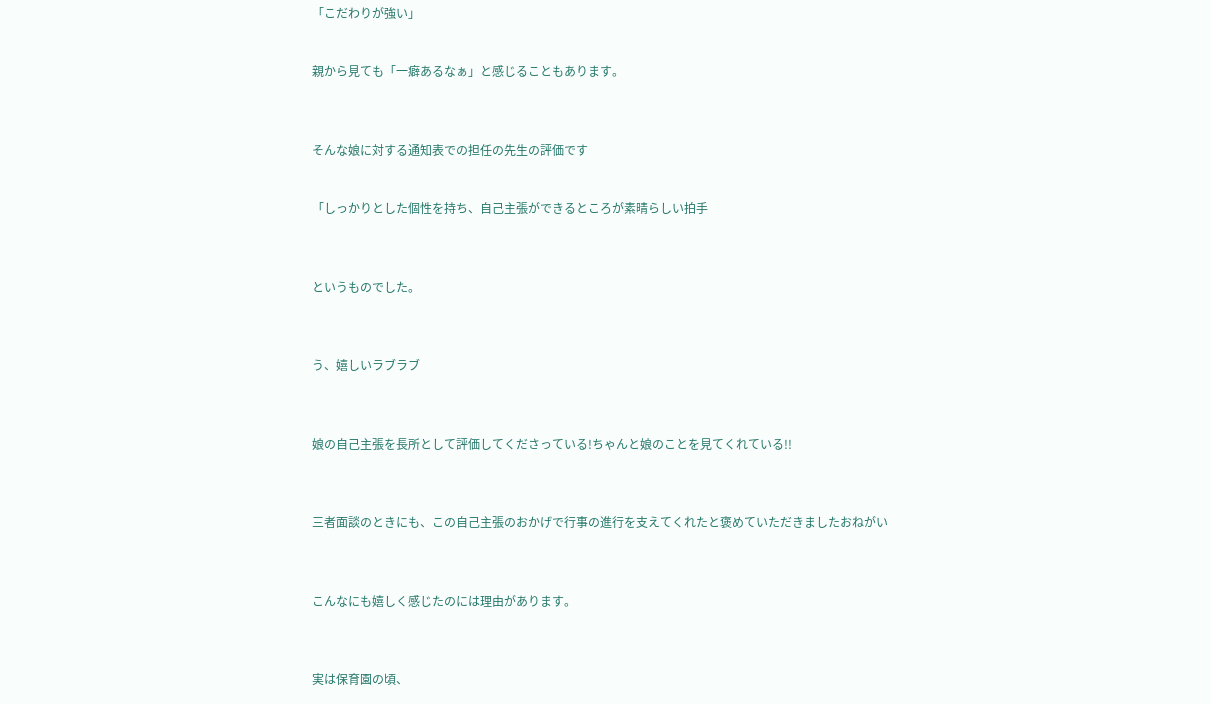「こだわりが強い」


親から見ても「一癖あるなぁ」と感じることもあります。



そんな娘に対する通知表での担任の先生の評価です


「しっかりとした個性を持ち、自己主張ができるところが素晴らしい拍手



というものでした。



う、嬉しいラブラブ



娘の自己主張を長所として評価してくださっている!ちゃんと娘のことを見てくれている!!



三者面談のときにも、この自己主張のおかげで行事の進行を支えてくれたと褒めていただきましたおねがい



こんなにも嬉しく感じたのには理由があります。



実は保育園の頃、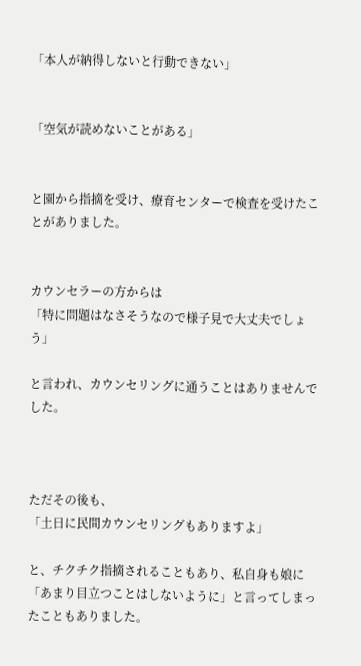「本人が納得しないと行動できない」


「空気が読めないことがある」


と園から指摘を受け、療育センターで検査を受けたことがありました。


カウンセラーの方からは
「特に問題はなさそうなので様子見で大丈夫でしょう」

と言われ、カウンセリングに通うことはありませんでした。



ただその後も、
「土日に民間カウンセリングもありますよ」

と、チクチク指摘されることもあり、私自身も娘に「あまり目立つことはしないように」と言ってしまったこともありました。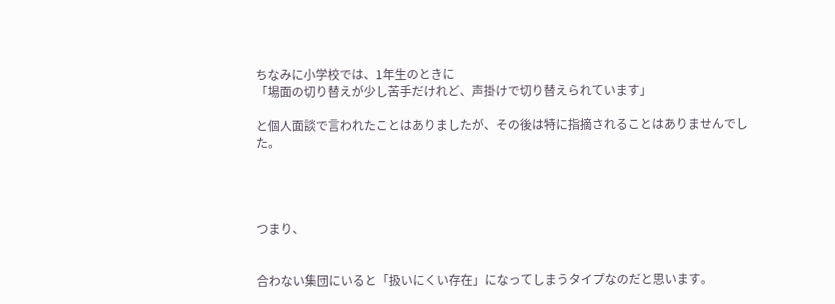ちなみに小学校では、1年生のときに
「場面の切り替えが少し苦手だけれど、声掛けで切り替えられています」

と個人面談で言われたことはありましたが、その後は特に指摘されることはありませんでした。




つまり、


合わない集団にいると「扱いにくい存在」になってしまうタイプなのだと思います。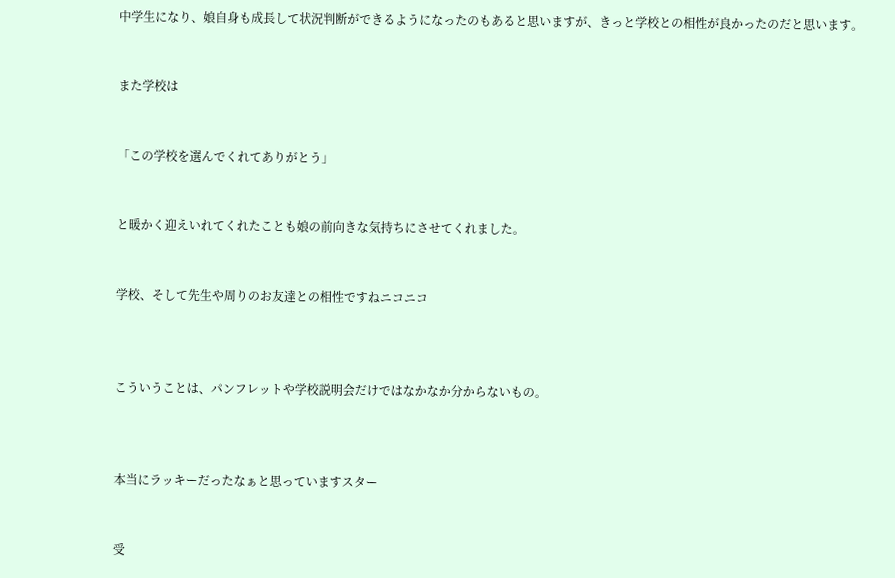中学生になり、娘自身も成長して状況判断ができるようになったのもあると思いますが、きっと学校との相性が良かったのだと思います。


また学校は


「この学校を選んでくれてありがとう」


と暖かく迎えいれてくれたことも娘の前向きな気持ちにさせてくれました。


学校、そして先生や周りのお友達との相性ですねニコニコ



こういうことは、パンフレットや学校説明会だけではなかなか分からないもの。



本当にラッキーだったなぁと思っていますスター


受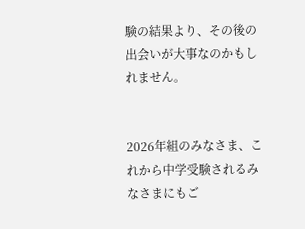験の結果より、その後の出会いが大事なのかもしれません。


2026年組のみなさま、これから中学受験されるみなさまにもご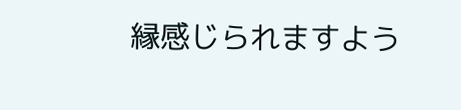縁感じられますよう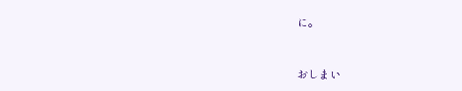に。


おしまい